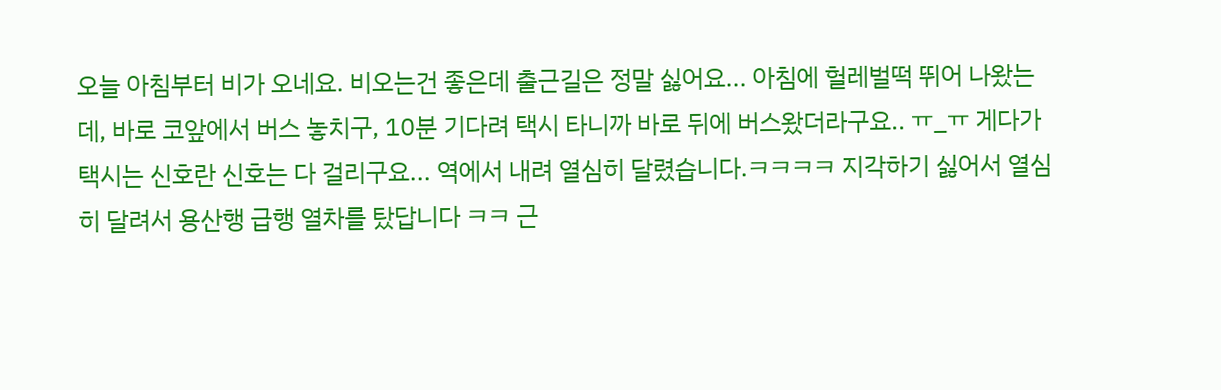오늘 아침부터 비가 오네요. 비오는건 좋은데 출근길은 정말 싫어요... 아침에 헐레벌떡 뛰어 나왔는데, 바로 코앞에서 버스 놓치구, 10분 기다려 택시 타니까 바로 뒤에 버스왔더라구요.. ㅠ_ㅠ 게다가 택시는 신호란 신호는 다 걸리구요... 역에서 내려 열심히 달렸습니다.ㅋㅋㅋㅋ 지각하기 싫어서 열심히 달려서 용산행 급행 열차를 탔답니다 ㅋㅋ 근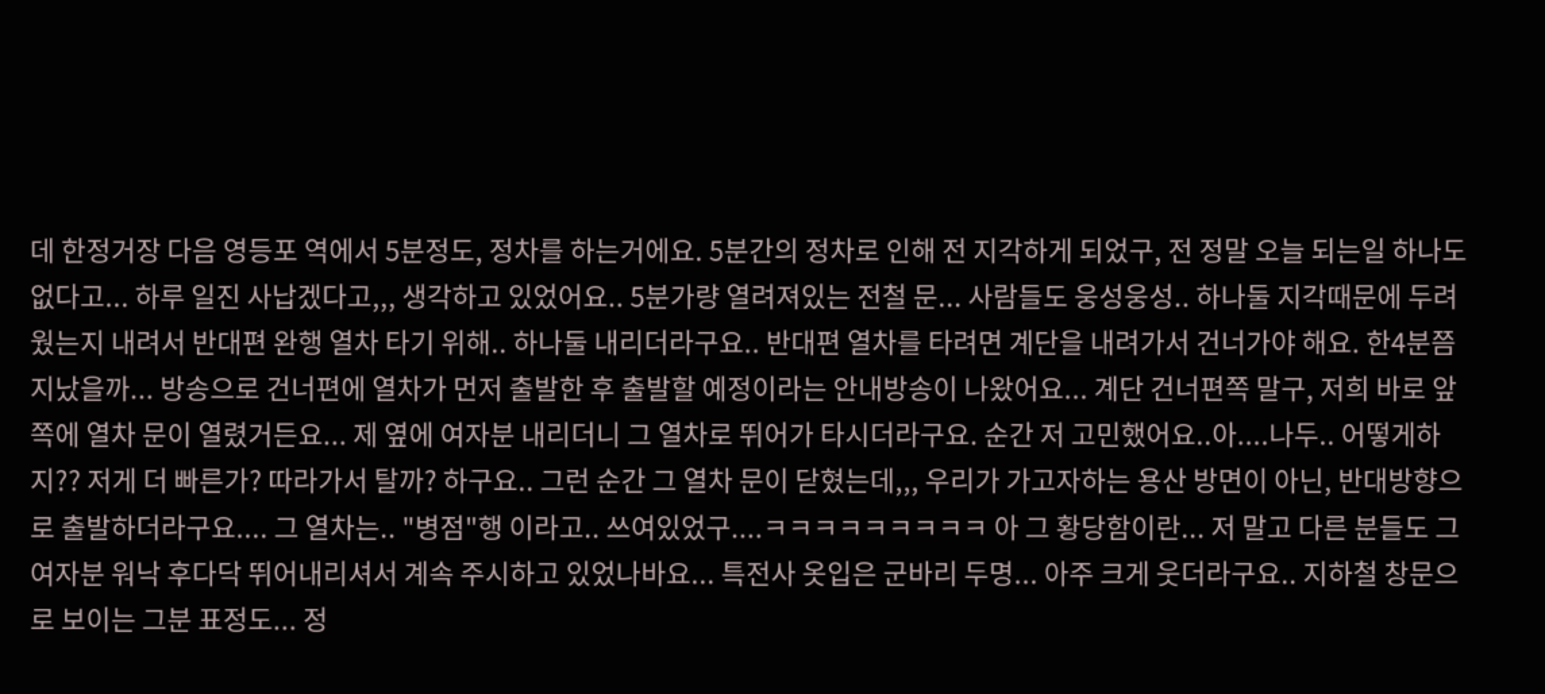데 한정거장 다음 영등포 역에서 5분정도, 정차를 하는거에요. 5분간의 정차로 인해 전 지각하게 되었구, 전 정말 오늘 되는일 하나도 없다고... 하루 일진 사납겠다고,,, 생각하고 있었어요.. 5분가량 열려져있는 전철 문... 사람들도 웅성웅성.. 하나둘 지각때문에 두려웠는지 내려서 반대편 완행 열차 타기 위해.. 하나둘 내리더라구요.. 반대편 열차를 타려면 계단을 내려가서 건너가야 해요. 한4분쯤 지났을까... 방송으로 건너편에 열차가 먼저 출발한 후 출발할 예정이라는 안내방송이 나왔어요... 계단 건너편쪽 말구, 저희 바로 앞쪽에 열차 문이 열렸거든요... 제 옆에 여자분 내리더니 그 열차로 뛰어가 타시더라구요. 순간 저 고민했어요..아....나두.. 어떻게하지?? 저게 더 빠른가? 따라가서 탈까? 하구요.. 그런 순간 그 열차 문이 닫혔는데,,, 우리가 가고자하는 용산 방면이 아닌, 반대방향으로 출발하더라구요.... 그 열차는.. "병점"행 이라고.. 쓰여있었구....ㅋㅋㅋㅋㅋㅋㅋㅋㅋ 아 그 황당함이란... 저 말고 다른 분들도 그 여자분 워낙 후다닥 뛰어내리셔서 계속 주시하고 있었나바요... 특전사 옷입은 군바리 두명... 아주 크게 웃더라구요.. 지하철 창문으로 보이는 그분 표정도... 정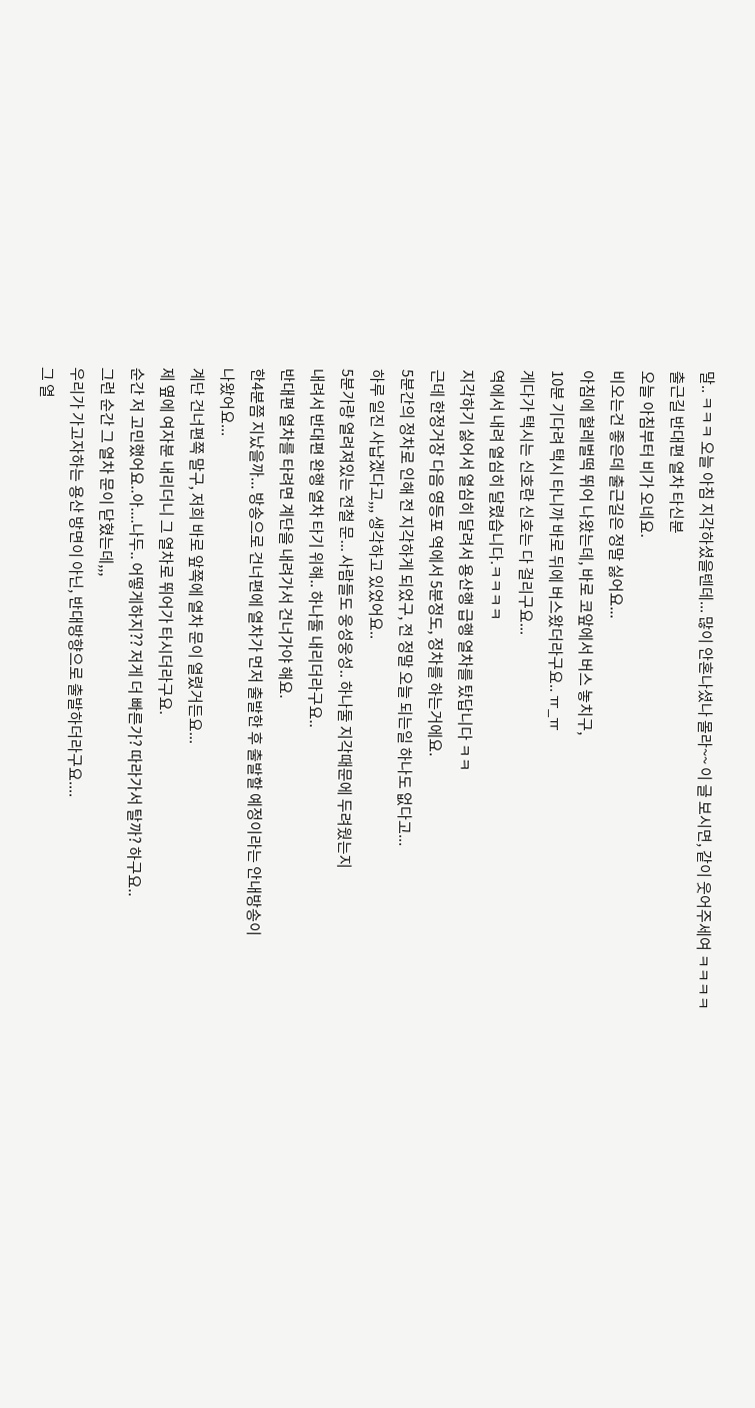말.. ㅋㅋㅋ 오늘 아침 지각하셨을텐데... 많이 안혼나셨나 몰라~~ 이 글 보시면, 같이 웃어주세여 ㅋㅋㅋㅋ
출근길 반대편 열차 타신분
오늘 아침부터 비가 오네요.
비오는건 좋은데 출근길은 정말 싫어요...
아침에 헐레벌떡 뛰어 나왔는데, 바로 코앞에서 버스 놓치구,
10분 기다려 택시 타니까 바로 뒤에 버스왔더라구요.. ㅠ_ㅠ
게다가 택시는 신호란 신호는 다 걸리구요...
역에서 내려 열심히 달렸습니다.ㅋㅋㅋㅋ
지각하기 싫어서 열심히 달려서 용산행 급행 열차를 탔답니다 ㅋㅋ
근데 한정거장 다음 영등포 역에서 5분정도, 정차를 하는거에요.
5분간의 정차로 인해 전 지각하게 되었구, 전 정말 오늘 되는일 하나도 없다고...
하루 일진 사납겠다고,,, 생각하고 있었어요..
5분가량 열려져있는 전철 문... 사람들도 웅성웅성.. 하나둘 지각때문에 두려웠는지
내려서 반대편 완행 열차 타기 위해.. 하나둘 내리더라구요..
반대편 열차를 타려면 계단을 내려가서 건너가야 해요.
한4분쯤 지났을까... 방송으로 건너편에 열차가 먼저 출발한 후 출발할 예정이라는 안내방송이
나왔어요...
계단 건너편쪽 말구, 저희 바로 앞쪽에 열차 문이 열렸거든요...
제 옆에 여자분 내리더니 그 열차로 뛰어가 타시더라구요.
순간 저 고민했어요..아....나두.. 어떻게하지?? 저게 더 빠른가? 따라가서 탈까? 하구요..
그런 순간 그 열차 문이 닫혔는데,,,
우리가 가고자하는 용산 방면이 아닌, 반대방향으로 출발하더라구요....
그 열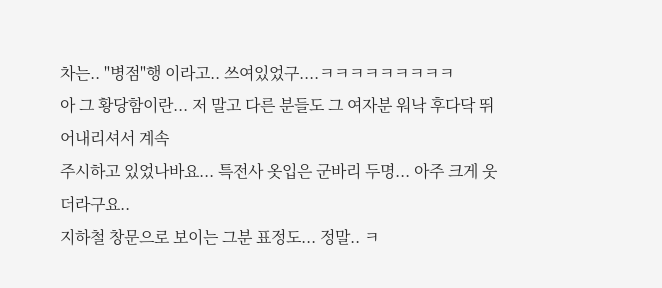차는.. "병점"행 이라고.. 쓰여있었구....ㅋㅋㅋㅋㅋㅋㅋㅋㅋ
아 그 황당함이란... 저 말고 다른 분들도 그 여자분 워낙 후다닥 뛰어내리셔서 계속
주시하고 있었나바요... 특전사 옷입은 군바리 두명... 아주 크게 웃더라구요..
지하철 창문으로 보이는 그분 표정도... 정말.. ㅋ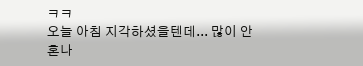ㅋㅋ
오늘 아침 지각하셨을텐데... 많이 안혼나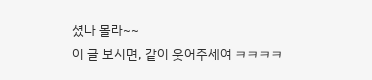셨나 몰라~~
이 글 보시면, 같이 웃어주세여 ㅋㅋㅋㅋ